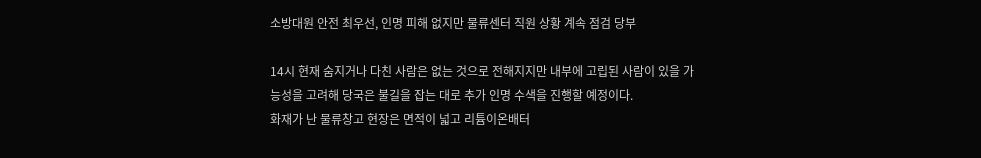소방대원 안전 최우선, 인명 피해 없지만 물류센터 직원 상황 계속 점검 당부

14시 현재 숨지거나 다친 사람은 없는 것으로 전해지지만 내부에 고립된 사람이 있을 가능성을 고려해 당국은 불길을 잡는 대로 추가 인명 수색을 진행할 예정이다.
화재가 난 물류창고 현장은 면적이 넓고 리튬이온배터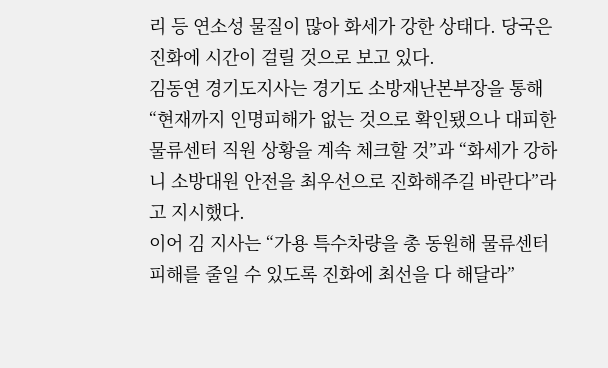리 등 연소성 물질이 많아 화세가 강한 상태다. 당국은 진화에 시간이 걸릴 것으로 보고 있다.
김동연 경기도지사는 경기도 소방재난본부장을 통해 “현재까지 인명피해가 없는 것으로 확인됐으나 대피한 물류센터 직원 상황을 계속 체크할 것”과 “화세가 강하니 소방대원 안전을 최우선으로 진화해주길 바란다”라고 지시했다.
이어 김 지사는 “가용 특수차량을 총 동원해 물류센터 피해를 줄일 수 있도록 진화에 최선을 다 해달라”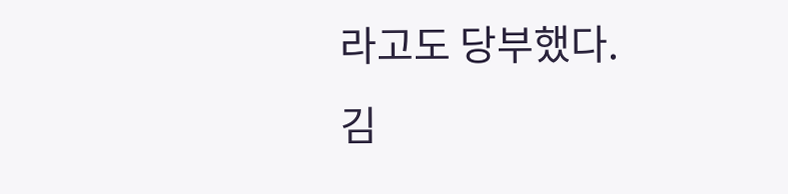라고도 당부했다.
김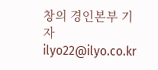창의 경인본부 기자 ilyo22@ilyo.co.kr